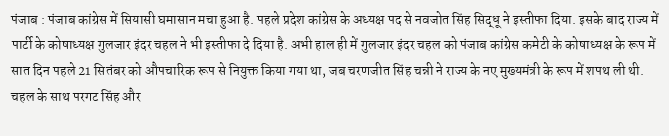पंजाब : पंजाब कांग्रेस में सियासी घमासान मचा हुआ है. पहले प्रदेश कांग्रेस के अध्यक्ष पद से नवजोत सिंह सिद्धू ने इस्तीफा दिया. इसके बाद राज्य में पार्टी के कोषाध्यक्ष गुलजार इंदर चहल ने भी इस्तीफा दे दिया है. अभी हाल ही में गुलजार इंदर चहल को पंजाब कांग्रेस कमेटी के कोषाध्यक्ष के रूप में सात दिन पहले 21 सितंबर को औपचारिक रूप से नियुक्त किया गया था, जब चरणजीत सिंह चन्नी ने राज्य के नए मुख्यमंत्री के रूप में शपथ ली थी. चहल के साथ परगट सिंह और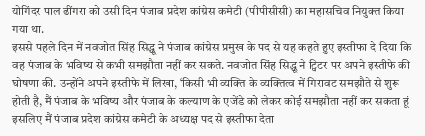योगिंदर पाल ढींगरा को उसी दिन पंजाब प्रदेश कांग्रेस कमेटी (पीपीसीसी) का महासचिव नियुक्त किया गया था.
इससे पहले दिन में नवजोत सिंह सिद्धू ने पंजाब कांग्रेस प्रमुख के पद से यह कहते हुए इस्तीफा दे दिया कि वह पंजाब के भविष्य से कभी समझौता नहीं कर सकते. नवजोत सिंह सिद्धू ने ट्विटर पर अपने इस्तीफे की घोषणा की. उन्होंने अपने इस्तीफे में लिखा, ‘किसी भी व्यक्ति के व्यक्तित्व में गिरावट समझौते से शुरू होती है, मैं पंजाब के भविष्य और पंजाब के कल्याण के एजेंडे को लेकर कोई समझौता नहीं कर सकता हूं इसलिए मैं पंजाब प्रदेश कांग्रेस कमेटी के अध्यक्ष पद से इस्तीफा देता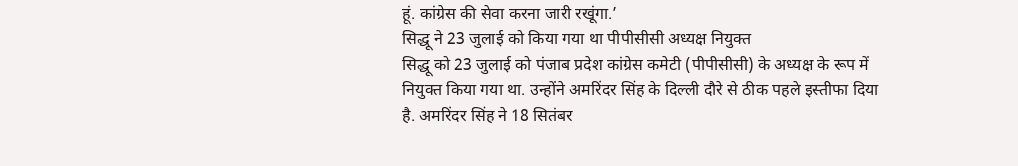हूं. कांग्रेस की सेवा करना जारी रखूंगा.’
सिद्धू ने 23 जुलाई को किया गया था पीपीसीसी अध्यक्ष नियुक्त
सिद्धू को 23 जुलाई को पंजाब प्रदेश कांग्रेस कमेटी (पीपीसीसी) के अध्यक्ष के रूप में नियुक्त किया गया था. उन्होंने अमरिंदर सिंह के दिल्ली दौरे से ठीक पहले इस्तीफा दिया है. अमरिंदर सिंह ने 18 सितंबर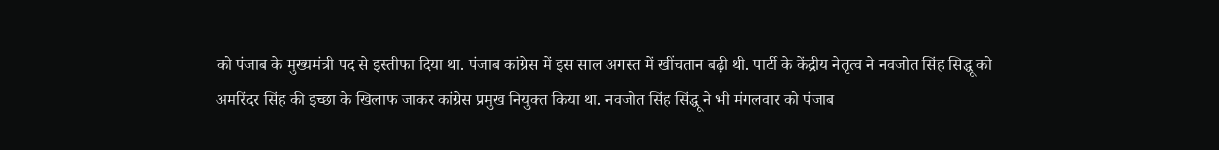को पंजाब के मुख्यमंत्री पद से इस्तीफा दिया था. पंजाब कांग्रेस में इस साल अगस्त में खींचतान बढ़ी थी. पार्टी के केंद्रीय नेतृत्व ने नवजोत सिंह सिद्धू को अमरिंदर सिंह की इच्छा के खिलाफ जाकर कांग्रेस प्रमुख नियुक्त किया था. नवजोत सिंह सिंद्धू ने भी मंगलवार को पंजाब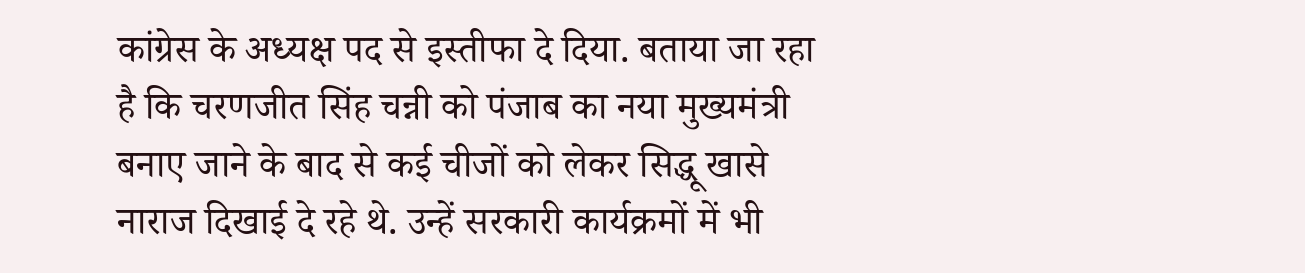कांग्रेस के अध्यक्ष पद से इस्तीफा दे दिया. बताया जा रहा है कि चरणजीत सिंह चन्नी को पंजाब का नया मुख्यमंत्री बनाए जाने के बाद से कई चीजों को लेकर सिद्धू खासे नाराज दिखाई दे रहे थे. उन्हें सरकारी कार्यक्रमों में भी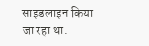साइडलाइन किया जा रहा था.